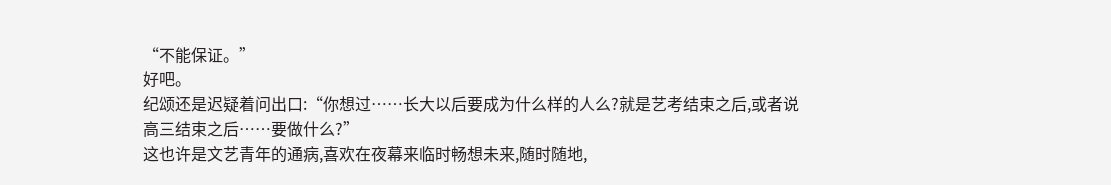“不能保证。”
好吧。
纪颂还是迟疑着问出口:“你想过……长大以后要成为什么样的人么?就是艺考结束之后,或者说高三结束之后……要做什么?”
这也许是文艺青年的通病,喜欢在夜幕来临时畅想未来,随时随地,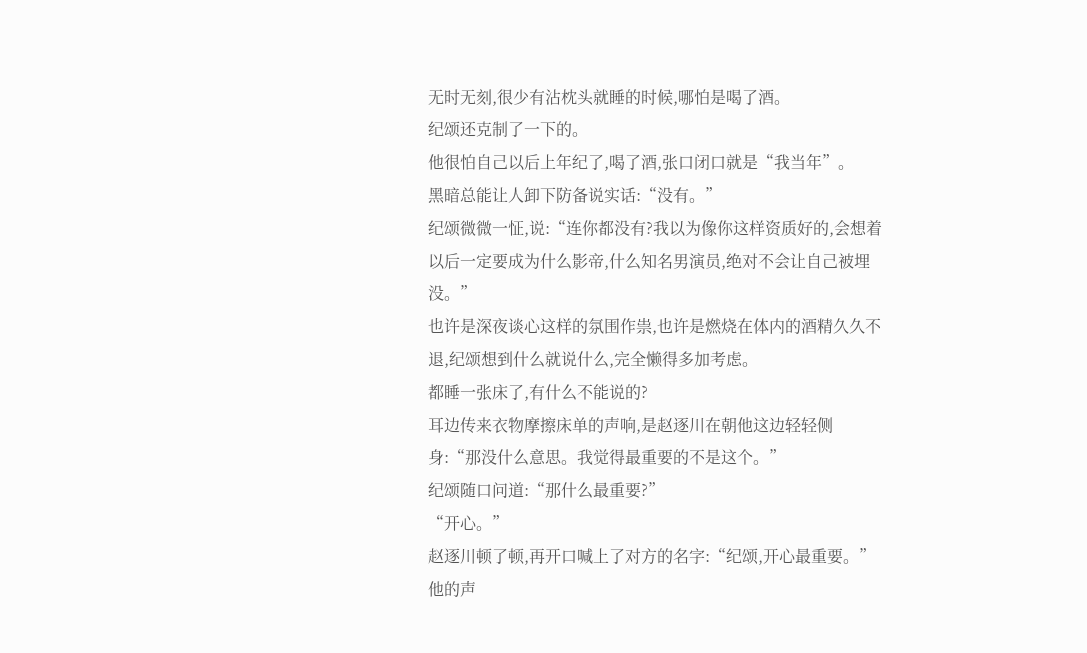无时无刻,很少有沾枕头就睡的时候,哪怕是喝了酒。
纪颂还克制了一下的。
他很怕自己以后上年纪了,喝了酒,张口闭口就是“我当年”。
黑暗总能让人卸下防备说实话:“没有。”
纪颂微微一怔,说:“连你都没有?我以为像你这样资质好的,会想着以后一定要成为什么影帝,什么知名男演员,绝对不会让自己被埋没。”
也许是深夜谈心这样的氛围作祟,也许是燃烧在体内的酒精久久不退,纪颂想到什么就说什么,完全懒得多加考虑。
都睡一张床了,有什么不能说的?
耳边传来衣物摩擦床单的声响,是赵逐川在朝他这边轻轻侧身:“那没什么意思。我觉得最重要的不是这个。”
纪颂随口问道:“那什么最重要?”
“开心。”
赵逐川顿了顿,再开口喊上了对方的名字:“纪颂,开心最重要。”
他的声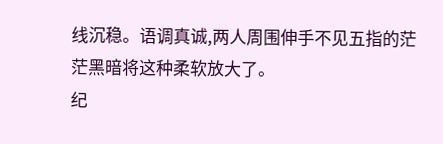线沉稳。语调真诚,两人周围伸手不见五指的茫茫黑暗将这种柔软放大了。
纪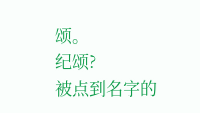颂。
纪颂?
被点到名字的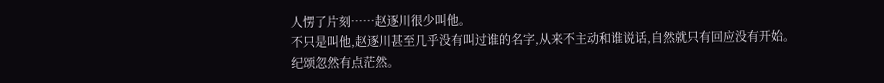人愣了片刻……赵逐川很少叫他。
不只是叫他,赵逐川甚至几乎没有叫过谁的名字,从来不主动和谁说话,自然就只有回应没有开始。
纪颂忽然有点茫然。